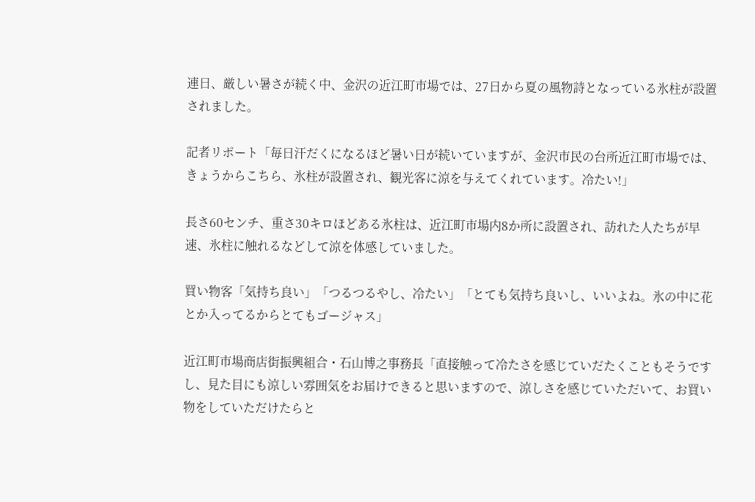連日、厳しい暑さが続く中、金沢の近江町市場では、27日から夏の風物詩となっている氷柱が設置されました。

記者リポート「毎日汗だくになるほど暑い日が続いていますが、金沢市民の台所近江町市場では、きょうからこちら、氷柱が設置され、観光客に涼を与えてくれています。冷たい!」

長さ60センチ、重さ30キロほどある氷柱は、近江町市場内8か所に設置され、訪れた人たちが早速、氷柱に触れるなどして涼を体感していました。

買い物客「気持ち良い」「つるつるやし、冷たい」「とても気持ち良いし、いいよね。氷の中に花とか入ってるからとてもゴージャス」

近江町市場商店街振興組合・石山博之事務長「直接触って冷たさを感じていだたくこともそうですし、見た目にも涼しい雰囲気をお届けできると思いますので、涼しさを感じていただいて、お買い物をしていただけたらと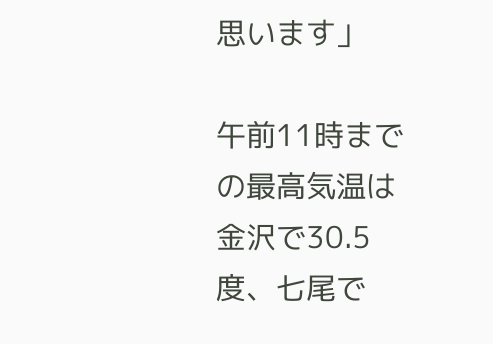思います」

午前11時までの最高気温は金沢で30.5度、七尾で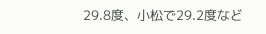29.8度、小松で29.2度など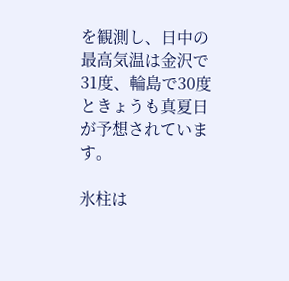を観測し、日中の最高気温は金沢で31度、輪島で30度ときょうも真夏日が予想されています。

氷柱は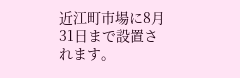近江町市場に8月31日まで設置されます。